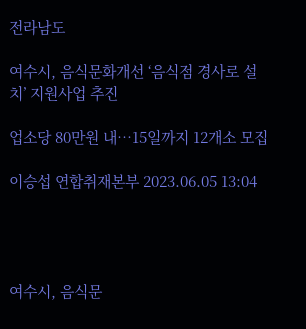전라남도

여수시, 음식문화개선 ‘음식점 경사로 설치’ 지원사업 추진

업소당 80만원 내…15일까지 12개소 모집

이승섭 연합취재본부 2023.06.05 13:04




여수시, 음식문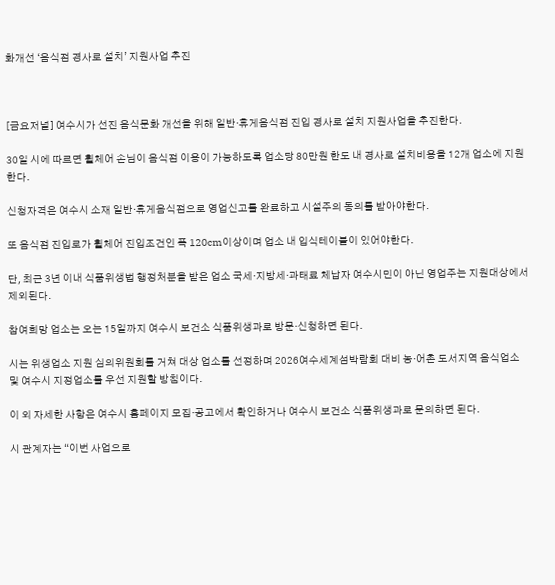화개선 ‘음식점 경사로 설치’ 지원사업 추진



[금요저널] 여수시가 선진 음식문화 개선을 위해 일반·휴게음식점 진입 경사로 설치 지원사업을 추진한다.

30일 시에 따르면 휠체어 손님이 음식점 이용이 가능하도록 업소당 80만원 한도 내 경사로 설치비용을 12개 업소에 지원한다.

신청자격은 여수시 소재 일반·휴게음식점으로 영업신고를 완료하고 시설주의 동의를 받아야한다.

또 음식점 진입로가 휠체어 진입조건인 폭 120cm이상이며 업소 내 입식테이블이 있어야한다.

단, 최근 3년 이내 식품위생법 행정처분을 받은 업소 국세·지방세·과태료 체납자 여수시민이 아닌 영업주는 지원대상에서 제외된다.

참여희망 업소는 오는 15일까지 여수시 보건소 식품위생과로 방문·신청하면 된다.

시는 위생업소 지원 심의위원회를 거쳐 대상 업소를 선정하며 2026여수세계섬박람회 대비 농·어촌 도서지역 음식업소 및 여수시 지정업소를 우선 지원할 방침이다.

이 외 자세한 사항은 여수시 홈페이지 모집·공고에서 확인하거나 여수시 보건소 식품위생과로 문의하면 된다.

시 관계자는 “이번 사업으로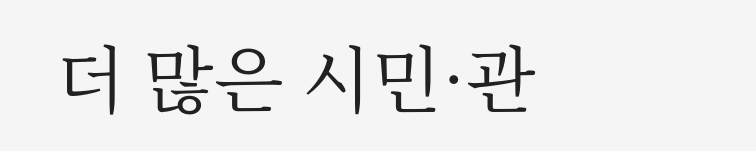더 많은 시민·관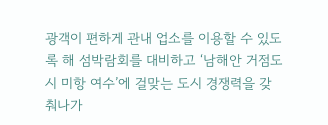광객이 편하게 관내 업소를 이용할 수 있도록 해 섬박람회를 대비하고 ‘남해안 거점도시 미항 여수’에 걸맞는 도시 경쟁력을 갖춰나가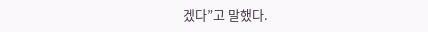겠다”고 말했다.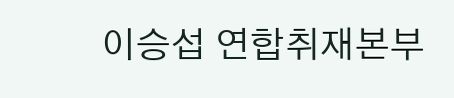이승섭 연합취재본부